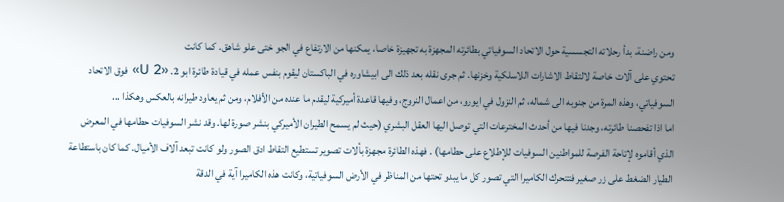ومن راضنة، بدأ رحلاته التجسسية حول الاتحاد السوفياتي بطائرته المجهزة به تجهيزة خاصا، يمكنها من الارتفاع في الجو ختى علو شاهق. كما كانت
تحتوي على آلات خاصة لالتقاط الاشارات اللاسلكية وخزنها. ثم جرى نقله بعد ذلك الى ابيشاوره في الباكستان ليقوم بنفس عمله في قيادة طائرة ابو 2. «U 2» فوق الاتحاد السوفياتي، وهذه المرة من جنوبه الى شماله، ثم النزول في ايورو، من اعمال النروج، وفيها قاعدة أميركية ليقدم ما عنده من الأفلام، ومن ثم يعاود طيرانه بالعكس وهكذا ...
اما اذا تفحصنا طائرته، وجدنا فيها من أحدث المخترعات التي توصل اليها العقل البشري (حيث لم يسمح الطيران الأميركي بنشر صورة لها. وقد نشر السوفيات حطامها في المعرض الذي أقاموه لإتاحة الفرصة للمواطنين السوفيات للإطلاع على حطامها) . فهذه الطائرة مجهزة بألات تصوير تستطيع التقاط ادق الصور ولو كانت تبعد آلاف الأميال. كما كان باستطاعة الطيار الضغط على زر صغير فتتحرك الكاميرا التي تصور كل ما يبدو تحتها من المناظر في الأرض السوفياتية، وكانت هذه الكاميرا آية في الدقة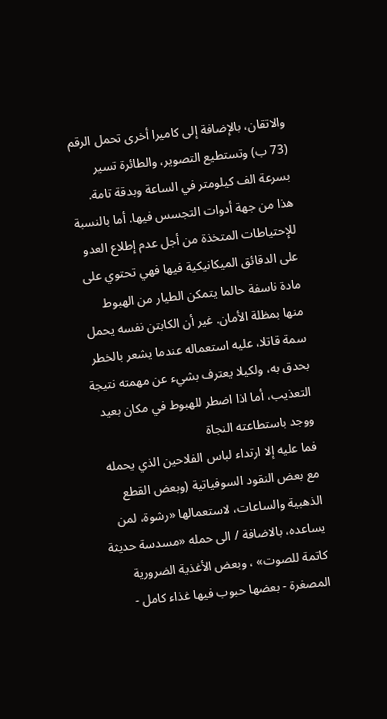والاتقان، بالإضافة إلى كاميرا أخرى تحمل الرقم (73 ب) وتستطيع التصوير، والطائرة تسير بسرعة الف كيلومتر في الساعة وبدقة تامة. هذا من جهة أدوات التجسس فيها. أما بالنسبة للإحتياطات المتخذة من أجل عدم إطلاع العدو على الدقائق الميكانيكية فيها فهي تحتوي على مادة ناسفة حالما يتمكن الطيار من الهبوط منها بمظلة الأمان. غير أن الكابتن نفسه يحمل سمة قاتلا، عليه استعماله عندما يشعر بالخطر بحدق به، ولكيلا يعترف بشيء عن مهمته نتيجة التعذيب، أما اذا اضطر للهبوط في مكان بعيد ووجد باستطاعته النجاة
فما عليه إلا ارتداء لباس الفلاحين الذي يحمله مع بعض النقود السوفياتية (وبعض القطع الذهبية والساعات، لاستعمالها «رشوة، لمن يساعده، بالاضافة / الى حمله «مسدسة حديثة كاتمة للصوت» ، وبعض الأغذية الضرورية المصغرة - بعضها حبوب فيها غذاء كامل -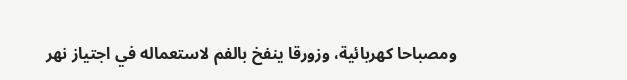ومصباحا كهربائية، وزورقا ينفخ بالفم لاستعماله في اجتياز نهر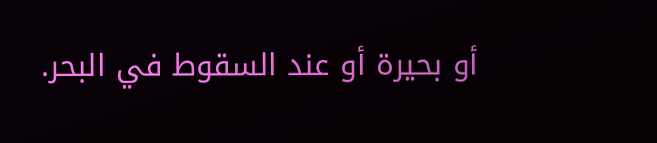أو بحيرة أو عند السقوط في البحر.